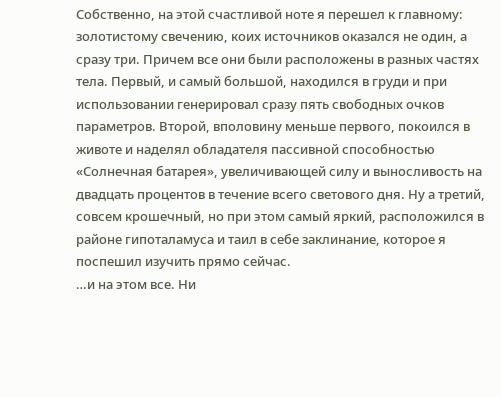Собственно, на этой счастливой ноте я перешел к главному: золотистому свечению, коих источников оказался не один, а сразу три. Причем все они были расположены в разных частях тела. Первый, и самый большой, находился в груди и при использовании генерировал сразу пять свободных очков параметров. Второй, вполовину меньше первого, покоился в животе и наделял обладателя пассивной способностью «Солнечная батарея», увеличивающей силу и выносливость на двадцать процентов в течение всего светового дня. Ну а третий, совсем крошечный, но при этом самый яркий, расположился в районе гипоталамуса и таил в себе заклинание, которое я поспешил изучить прямо сейчас.
…и на этом все. Ни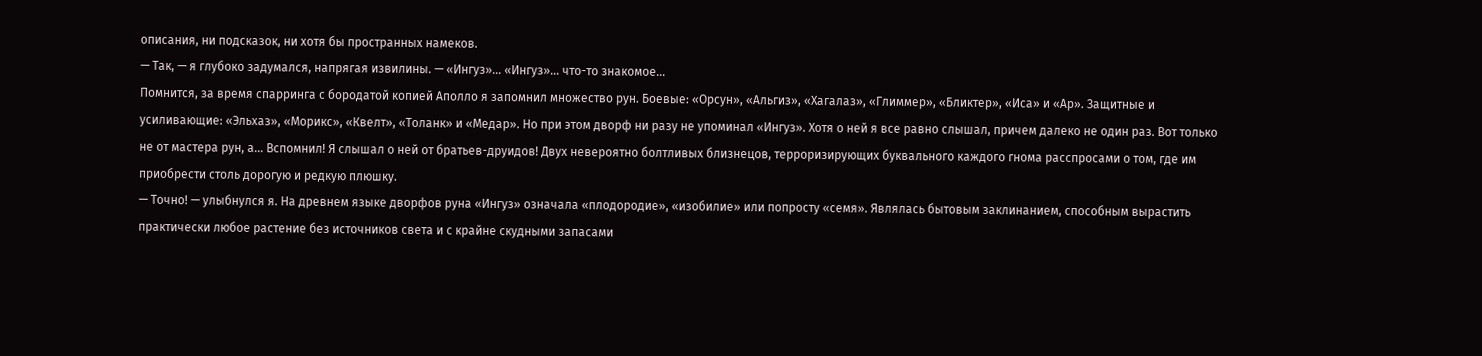описания, ни подсказок, ни хотя бы пространных намеков.
— Так, — я глубоко задумался, напрягая извилины. — «Ингуз»… «Ингуз»… что-то знакомое…
Помнится, за время спарринга с бородатой копией Аполло я запомнил множество рун. Боевые: «Орсун», «Альгиз», «Хагалаз», «Глиммер», «Бликтер», «Иса» и «Ар». Защитные и усиливающие: «Эльхаз», «Морикс», «Квелт», «Толанк» и «Медар». Но при этом дворф ни разу не упоминал «Ингуз». Хотя о ней я все равно слышал, причем далеко не один раз. Вот только не от мастера рун, а… Вспомнил! Я слышал о ней от братьев-друидов! Двух невероятно болтливых близнецов, терроризирующих буквального каждого гнома расспросами о том, где им приобрести столь дорогую и редкую плюшку.
— Точно! — улыбнулся я. На древнем языке дворфов руна «Ингуз» означала «плодородие», «изобилие» или попросту «семя». Являлась бытовым заклинанием, способным вырастить практически любое растение без источников света и с крайне скудными запасами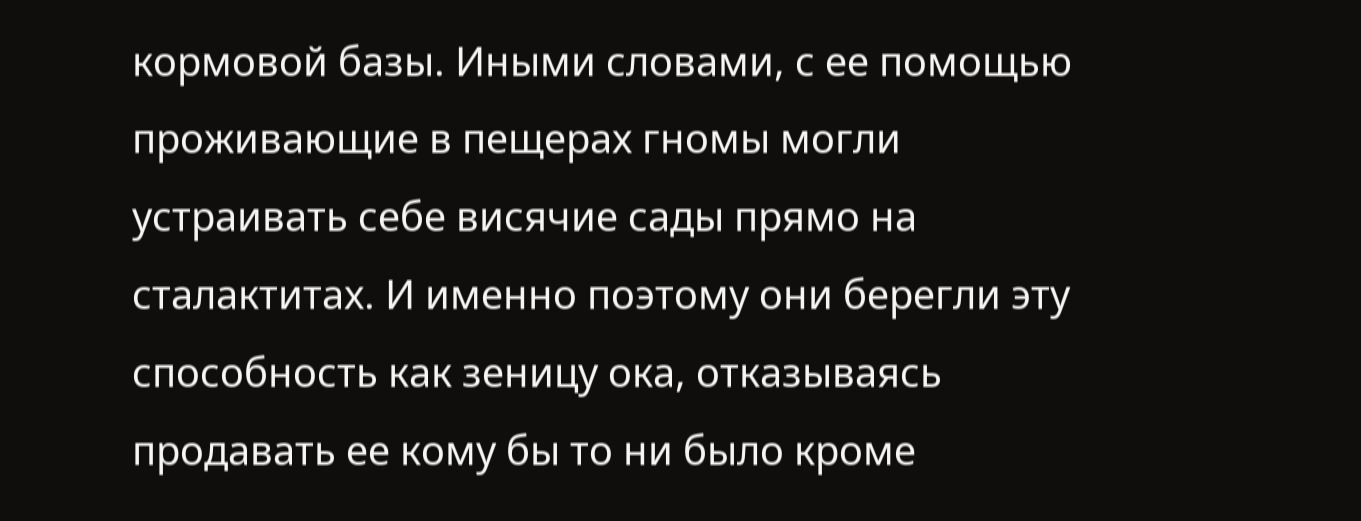кормовой базы. Иными словами, с ее помощью проживающие в пещерах гномы могли устраивать себе висячие сады прямо на сталактитах. И именно поэтому они берегли эту способность как зеницу ока, отказываясь продавать ее кому бы то ни было кроме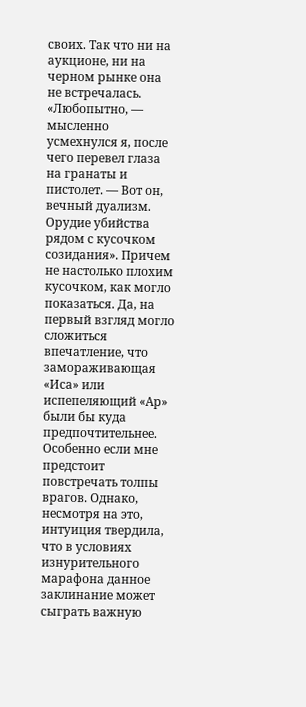своих. Так что ни на аукционе, ни на черном рынке она не встречалась.
«Любопытно, — мысленно усмехнулся я, после чего перевел глаза на гранаты и пистолет. — Вот он, вечный дуализм. Орудие убийства рядом с кусочком созидания». Причем не настолько плохим кусочком, как могло показаться. Да, на первый взгляд могло сложиться впечатление, что замораживающая «Иса» или испепеляющий «Ар» были бы куда предпочтительнее. Особенно если мне предстоит повстречать толпы врагов. Однако, несмотря на это, интуиция твердила, что в условиях изнурительного марафона данное заклинание может сыграть важную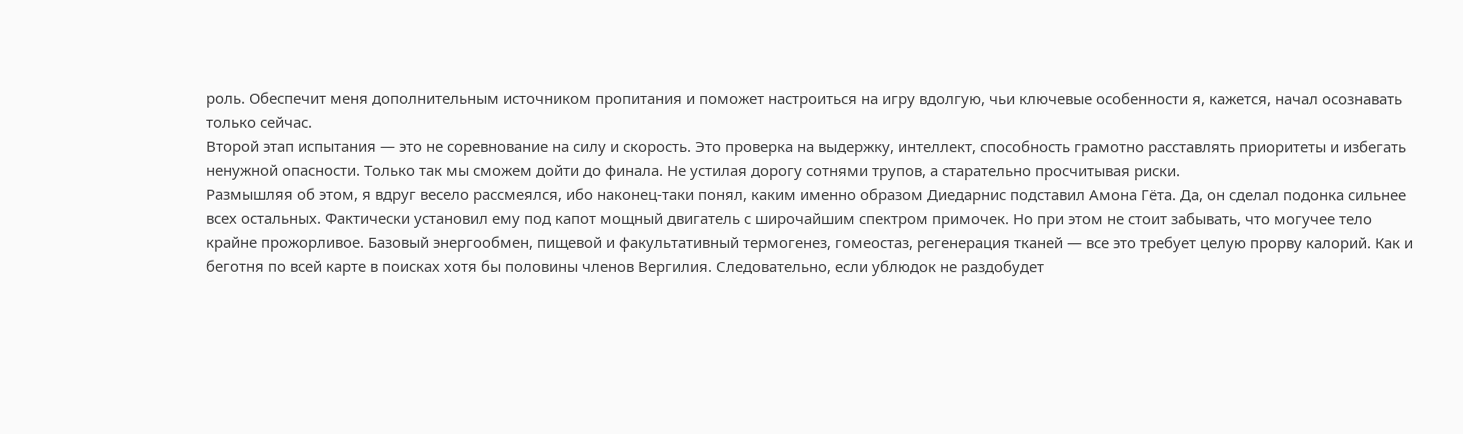роль. Обеспечит меня дополнительным источником пропитания и поможет настроиться на игру вдолгую, чьи ключевые особенности я, кажется, начал осознавать только сейчас.
Второй этап испытания — это не соревнование на силу и скорость. Это проверка на выдержку, интеллект, способность грамотно расставлять приоритеты и избегать ненужной опасности. Только так мы сможем дойти до финала. Не устилая дорогу сотнями трупов, а старательно просчитывая риски.
Размышляя об этом, я вдруг весело рассмеялся, ибо наконец-таки понял, каким именно образом Диедарнис подставил Амона Гёта. Да, он сделал подонка сильнее всех остальных. Фактически установил ему под капот мощный двигатель с широчайшим спектром примочек. Но при этом не стоит забывать, что могучее тело крайне прожорливое. Базовый энергообмен, пищевой и факультативный термогенез, гомеостаз, регенерация тканей — все это требует целую прорву калорий. Как и беготня по всей карте в поисках хотя бы половины членов Вергилия. Следовательно, если ублюдок не раздобудет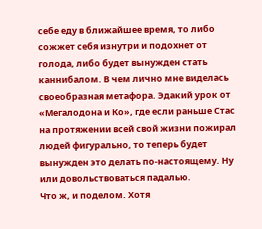себе еду в ближайшее время, то либо сожжет себя изнутри и подохнет от голода, либо будет вынужден стать каннибалом. В чем лично мне виделась своеобразная метафора. Эдакий урок от «Мегалодона и Ко», где если раньше Стас на протяжении всей свой жизни пожирал людей фигурально, то теперь будет вынужден это делать по-настоящему. Ну или довольствоваться падалью.
Что ж, и поделом. Хотя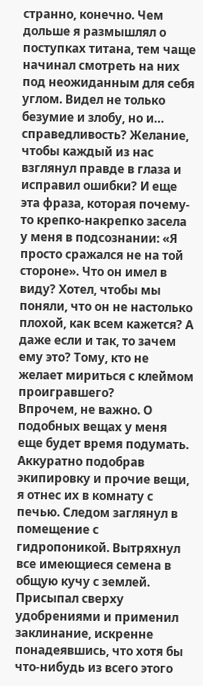странно, конечно. Чем дольше я размышлял о поступках титана, тем чаще начинал смотреть на них под неожиданным для себя углом. Видел не только безумие и злобу, но и… справедливость? Желание, чтобы каждый из нас взглянул правде в глаза и исправил ошибки? И еще эта фраза, которая почему-то крепко-накрепко засела у меня в подсознании: «Я просто сражался не на той стороне». Что он имел в виду? Хотел, чтобы мы поняли, что он не настолько плохой, как всем кажется? А даже если и так, то зачем ему это? Тому, кто не желает мириться с клеймом проигравшего?
Впрочем, не важно. О подобных вещах у меня еще будет время подумать.
Аккуратно подобрав экипировку и прочие вещи, я отнес их в комнату с печью. Следом заглянул в помещение с гидропоникой. Вытряхнул все имеющиеся семена в общую кучу с землей. Присыпал сверху удобрениями и применил заклинание, искренне понадеявшись, что хотя бы что-нибудь из всего этого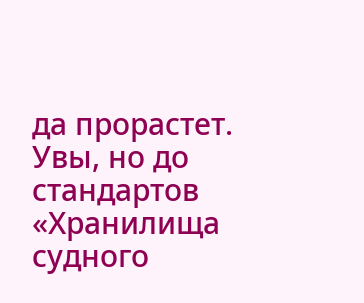да прорастет. Увы, но до стандартов «Хранилища судного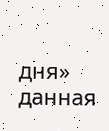дня» данная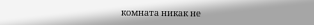комната никак не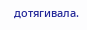дотягивала.